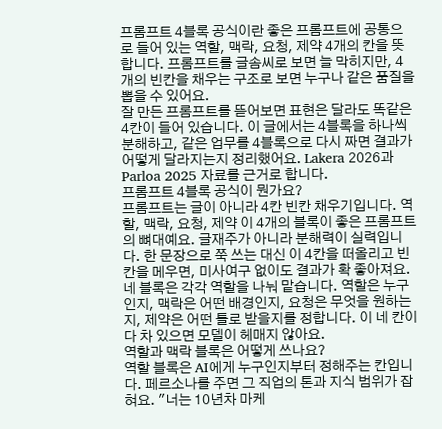프롬프트 4블록 공식이란 좋은 프롬프트에 공통으로 들어 있는 역할, 맥락, 요청, 제약 4개의 칸을 뜻합니다. 프롬프트를 글솜씨로 보면 늘 막히지만, 4개의 빈칸을 채우는 구조로 보면 누구나 같은 품질을 뽑을 수 있어요.
잘 만든 프롬프트를 뜯어보면 표현은 달라도 똑같은 4칸이 들어 있습니다. 이 글에서는 4블록을 하나씩 분해하고, 같은 업무를 4블록으로 다시 짜면 결과가 어떻게 달라지는지 정리했어요. Lakera 2026과 Parloa 2025 자료를 근거로 합니다.
프롬프트 4블록 공식이 뭔가요?
프롬프트는 글이 아니라 4칸 빈칸 채우기입니다. 역할, 맥락, 요청, 제약 이 4개의 블록이 좋은 프롬프트의 뼈대예요. 글재주가 아니라 분해력이 실력입니다. 한 문장으로 쭉 쓰는 대신 이 4칸을 떠올리고 빈 칸을 메우면, 미사여구 없이도 결과가 확 좋아져요.
네 블록은 각각 역할을 나눠 맡습니다. 역할은 누구인지, 맥락은 어떤 배경인지, 요청은 무엇을 원하는지, 제약은 어떤 틀로 받을지를 정합니다. 이 네 칸이 다 차 있으면 모델이 헤매지 않아요.
역할과 맥락 블록은 어떻게 쓰나요?
역할 블록은 AI에게 누구인지부터 정해주는 칸입니다. 페르소나를 주면 그 직업의 톤과 지식 범위가 잡혀요. "너는 10년차 마케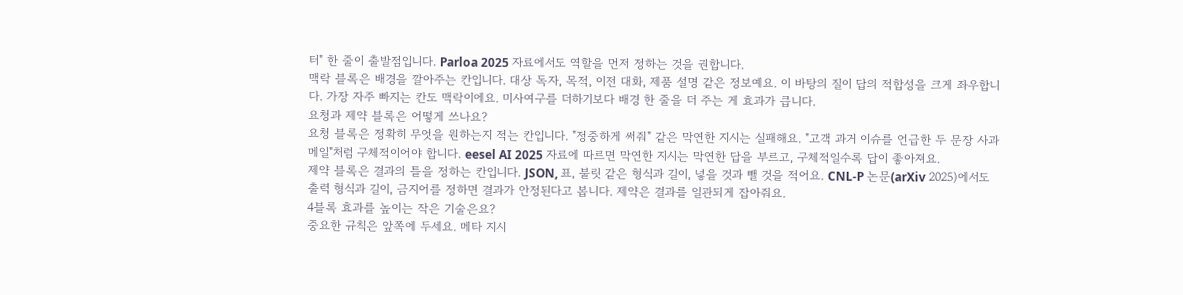터" 한 줄이 출발점입니다. Parloa 2025 자료에서도 역할을 먼저 정하는 것을 권합니다.
맥락 블록은 배경을 깔아주는 칸입니다. 대상 독자, 목적, 이전 대화, 제품 설명 같은 정보예요. 이 바탕의 질이 답의 적합성을 크게 좌우합니다. 가장 자주 빠지는 칸도 맥락이에요. 미사여구를 더하기보다 배경 한 줄을 더 주는 게 효과가 큽니다.
요청과 제약 블록은 어떻게 쓰나요?
요청 블록은 정확히 무엇을 원하는지 적는 칸입니다. "정중하게 써줘" 같은 막연한 지시는 실패해요. "고객 과거 이슈를 언급한 두 문장 사과 메일"처럼 구체적이어야 합니다. eesel AI 2025 자료에 따르면 막연한 지시는 막연한 답을 부르고, 구체적일수록 답이 좋아져요.
제약 블록은 결과의 틀을 정하는 칸입니다. JSON, 표, 불릿 같은 형식과 길이, 넣을 것과 뺄 것을 적어요. CNL-P 논문(arXiv 2025)에서도 출력 형식과 길이, 금지어를 정하면 결과가 안정된다고 봅니다. 제약은 결과를 일관되게 잡아줘요.
4블록 효과를 높이는 작은 기술은요?
중요한 규칙은 앞쪽에 두세요. 메타 지시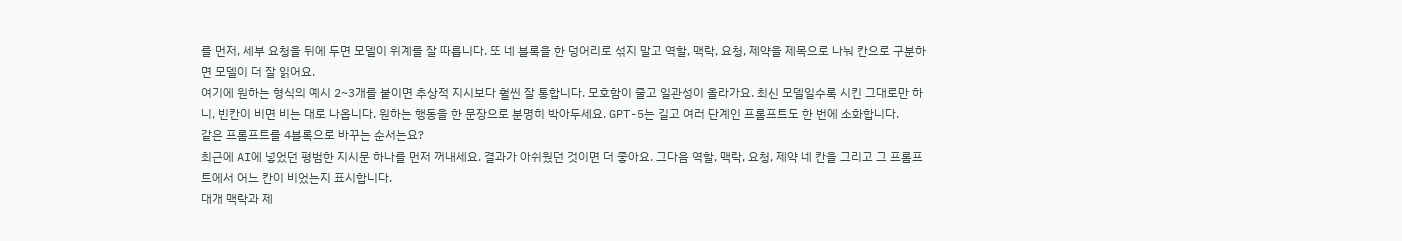를 먼저, 세부 요청을 뒤에 두면 모델이 위계를 잘 따릅니다. 또 네 블록을 한 덩어리로 섞지 말고 역할, 맥락, 요청, 제약을 제목으로 나눠 칸으로 구분하면 모델이 더 잘 읽어요.
여기에 원하는 형식의 예시 2~3개를 붙이면 추상적 지시보다 훨씬 잘 통합니다. 모호함이 줄고 일관성이 올라가요. 최신 모델일수록 시킨 그대로만 하니, 빈칸이 비면 비는 대로 나옵니다. 원하는 행동을 한 문장으로 분명히 박아두세요. GPT-5는 길고 여러 단계인 프롬프트도 한 번에 소화합니다.
같은 프롬프트를 4블록으로 바꾸는 순서는요?
최근에 AI에 넣었던 평범한 지시문 하나를 먼저 꺼내세요. 결과가 아쉬웠던 것이면 더 좋아요. 그다음 역할, 맥락, 요청, 제약 네 칸을 그리고 그 프롬프트에서 어느 칸이 비었는지 표시합니다.
대개 맥락과 제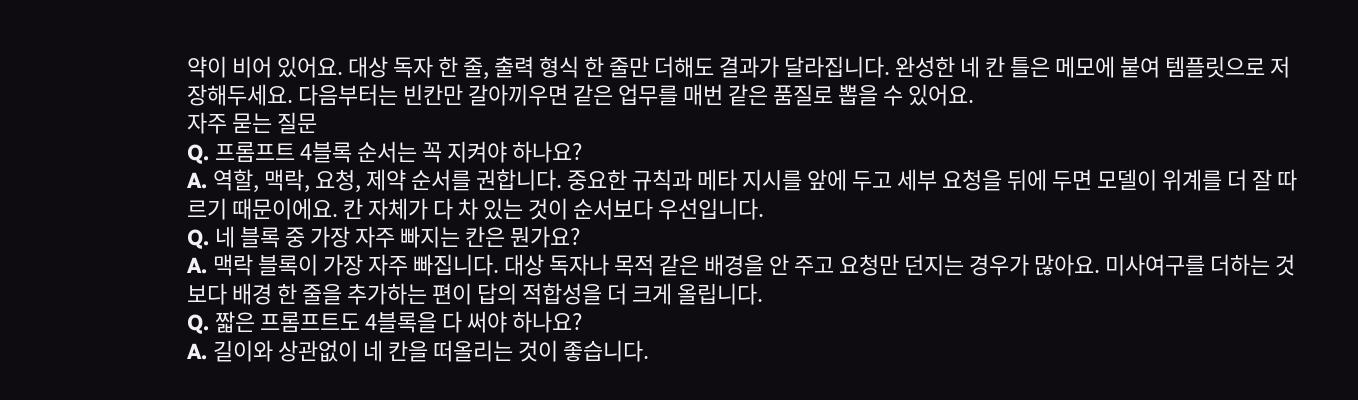약이 비어 있어요. 대상 독자 한 줄, 출력 형식 한 줄만 더해도 결과가 달라집니다. 완성한 네 칸 틀은 메모에 붙여 템플릿으로 저장해두세요. 다음부터는 빈칸만 갈아끼우면 같은 업무를 매번 같은 품질로 뽑을 수 있어요.
자주 묻는 질문
Q. 프롬프트 4블록 순서는 꼭 지켜야 하나요?
A. 역할, 맥락, 요청, 제약 순서를 권합니다. 중요한 규칙과 메타 지시를 앞에 두고 세부 요청을 뒤에 두면 모델이 위계를 더 잘 따르기 때문이에요. 칸 자체가 다 차 있는 것이 순서보다 우선입니다.
Q. 네 블록 중 가장 자주 빠지는 칸은 뭔가요?
A. 맥락 블록이 가장 자주 빠집니다. 대상 독자나 목적 같은 배경을 안 주고 요청만 던지는 경우가 많아요. 미사여구를 더하는 것보다 배경 한 줄을 추가하는 편이 답의 적합성을 더 크게 올립니다.
Q. 짧은 프롬프트도 4블록을 다 써야 하나요?
A. 길이와 상관없이 네 칸을 떠올리는 것이 좋습니다.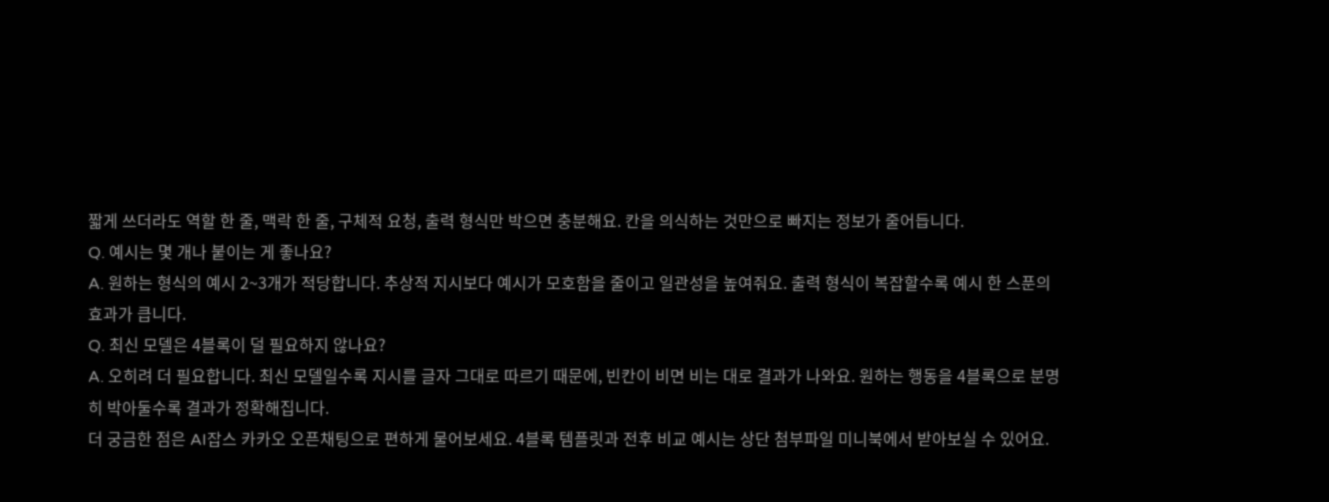짧게 쓰더라도 역할 한 줄, 맥락 한 줄, 구체적 요청, 출력 형식만 박으면 충분해요. 칸을 의식하는 것만으로 빠지는 정보가 줄어듭니다.
Q. 예시는 몇 개나 붙이는 게 좋나요?
A. 원하는 형식의 예시 2~3개가 적당합니다. 추상적 지시보다 예시가 모호함을 줄이고 일관성을 높여줘요. 출력 형식이 복잡할수록 예시 한 스푼의 효과가 큽니다.
Q. 최신 모델은 4블록이 덜 필요하지 않나요?
A. 오히려 더 필요합니다. 최신 모델일수록 지시를 글자 그대로 따르기 때문에, 빈칸이 비면 비는 대로 결과가 나와요. 원하는 행동을 4블록으로 분명히 박아둘수록 결과가 정확해집니다.
더 궁금한 점은 AI잡스 카카오 오픈채팅으로 편하게 물어보세요. 4블록 템플릿과 전후 비교 예시는 상단 첨부파일 미니북에서 받아보실 수 있어요.